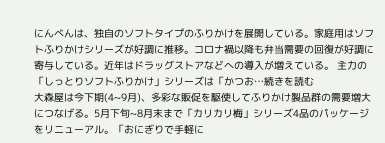にんべんは、独自のソフトタイプのふりかけを展開している。家庭用はソフトふりかけシリーズが好調に推移。コロナ禍以降も弁当需要の回復が好調に寄与している。近年はドラッグストアなどへの導入が増えている。 主力の「しっとりソフトふりかけ」シリーズは「かつお…続きを読む
大森屋は今下期(4~9月)、多彩な販促を駆使してふりかけ製品群の需要増大につなげる。5月下旬~8月末まで「カリカリ梅」シリーズ4品のパッケージをリニューアル。「おにぎりで手軽に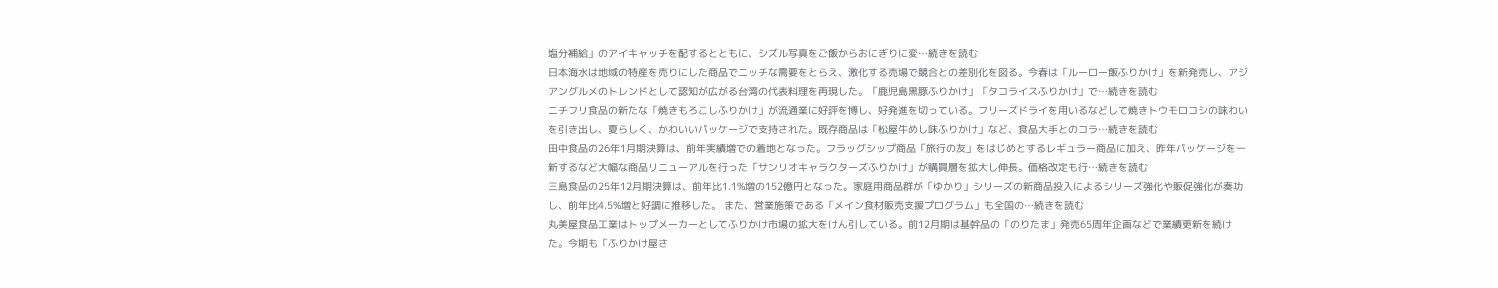塩分補給」のアイキャッチを配するとともに、シズル写真をご飯からおにぎりに変…続きを読む
日本海水は地域の特産を売りにした商品でニッチな需要をとらえ、激化する売場で競合との差別化を図る。今春は「ルーロー飯ふりかけ」を新発売し、アジアングルメのトレンドとして認知が広がる台湾の代表料理を再現した。「鹿児島黒豚ふりかけ」「タコライスふりかけ」で…続きを読む
ニチフリ食品の新たな「焼きもろこしふりかけ」が流通業に好評を博し、好発進を切っている。フリーズドライを用いるなどして焼きトウモロコシの味わいを引き出し、夏らしく、かわいいパッケージで支持された。既存商品は「松屋牛めし味ふりかけ」など、食品大手とのコラ…続きを読む
田中食品の26年1月期決算は、前年実績増での着地となった。フラッグシップ商品「旅行の友」をはじめとするレギュラー商品に加え、昨年パッケージを一新するなど大幅な商品リニューアルを行った「サンリオキャラクターズふりかけ」が購買層を拡大し伸長。価格改定も行…続きを読む
三島食品の25年12月期決算は、前年比1.1%増の152億円となった。家庭用商品群が「ゆかり」シリーズの新商品投入によるシリーズ強化や販促強化が奏功し、前年比4.5%増と好調に推移した。 また、営業施策である「メイン食材販売支援プログラム」も全国の…続きを読む
丸美屋食品工業はトップメーカーとしてふりかけ市場の拡大をけん引している。前12月期は基幹品の「のりたま」発売65周年企画などで業績更新を続けた。今期も「ふりかけ屋さ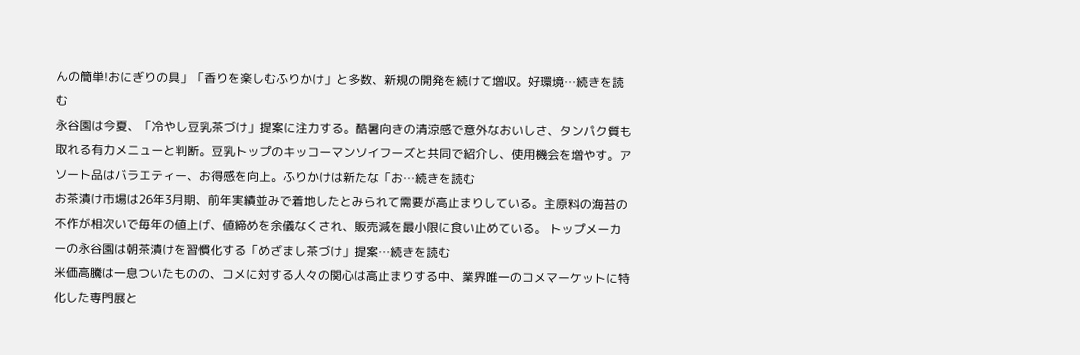んの簡単!おにぎりの具」「香りを楽しむふりかけ」と多数、新規の開発を続けて増収。好環境…続きを読む
永谷園は今夏、「冷やし豆乳茶づけ」提案に注力する。酷暑向きの清涼感で意外なおいしさ、タンパク質も取れる有力メニューと判断。豆乳トップのキッコーマンソイフーズと共同で紹介し、使用機会を増やす。アソート品はバラエティー、お得感を向上。ふりかけは新たな「お…続きを読む
お茶漬け市場は26年3月期、前年実績並みで着地したとみられて需要が高止まりしている。主原料の海苔の不作が相次いで毎年の値上げ、値締めを余儀なくされ、販売減を最小限に食い止めている。 トップメーカーの永谷園は朝茶漬けを習慣化する「めざまし茶づけ」提案…続きを読む
米価高騰は一息ついたものの、コメに対する人々の関心は高止まりする中、業界唯一のコメマーケットに特化した専門展と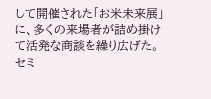して開催された「お米未来展」に、多くの来場者が詰め掛けて活発な商談を繰り広げた。セミ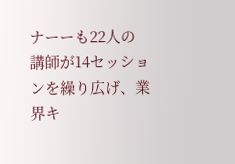ナーーも22人の講師が14セッションを繰り広げ、業界キ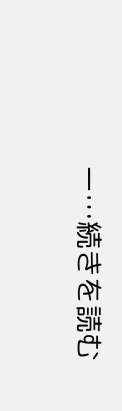ー…続きを読む